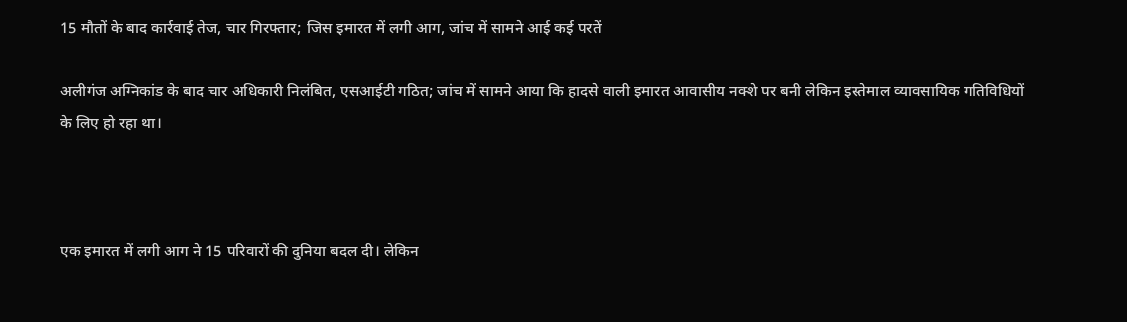15 मौतों के बाद कार्रवाई तेज, चार गिरफ्तार; जिस इमारत में लगी आग, जांच में सामने आई कई परतें

अलीगंज अग्निकांड के बाद चार अधिकारी निलंबित, एसआईटी गठित; जांच में सामने आया कि हादसे वाली इमारत आवासीय नक्शे पर बनी लेकिन इस्तेमाल व्यावसायिक गतिविधियों के लिए हो रहा था।



एक इमारत में लगी आग ने 15 परिवारों की दुनिया बदल दी। लेकिन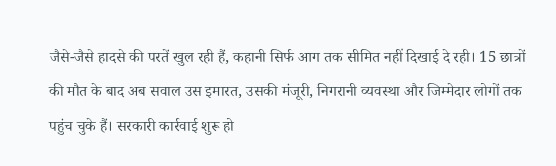जैसे-जैसे हादसे की परतें खुल रही हैं, कहानी सिर्फ आग तक सीमित नहीं दिखाई दे रही। 15 छात्रों की मौत के बाद अब सवाल उस इमारत, उसकी मंजूरी, निगरानी व्यवस्था और जिम्मेदार लोगों तक पहुंच चुके हैं। सरकारी कार्रवाई शुरू हो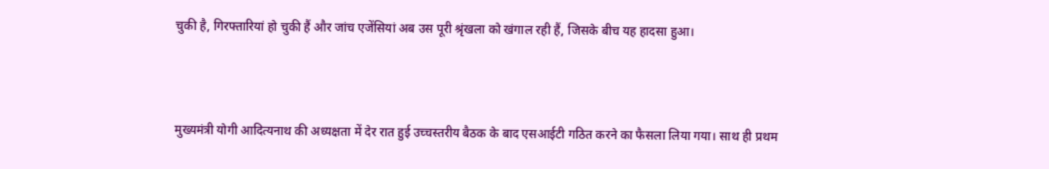चुकी है, गिरफ्तारियां हो चुकी हैं और जांच एजेंसियां अब उस पूरी श्रृंखला को खंगाल रही हैं, जिसके बीच यह हादसा हुआ।



मुख्यमंत्री योगी आदित्यनाथ की अध्यक्षता में देर रात हुई उच्चस्तरीय बैठक के बाद एसआईटी गठित करने का फैसला लिया गया। साथ ही प्रथम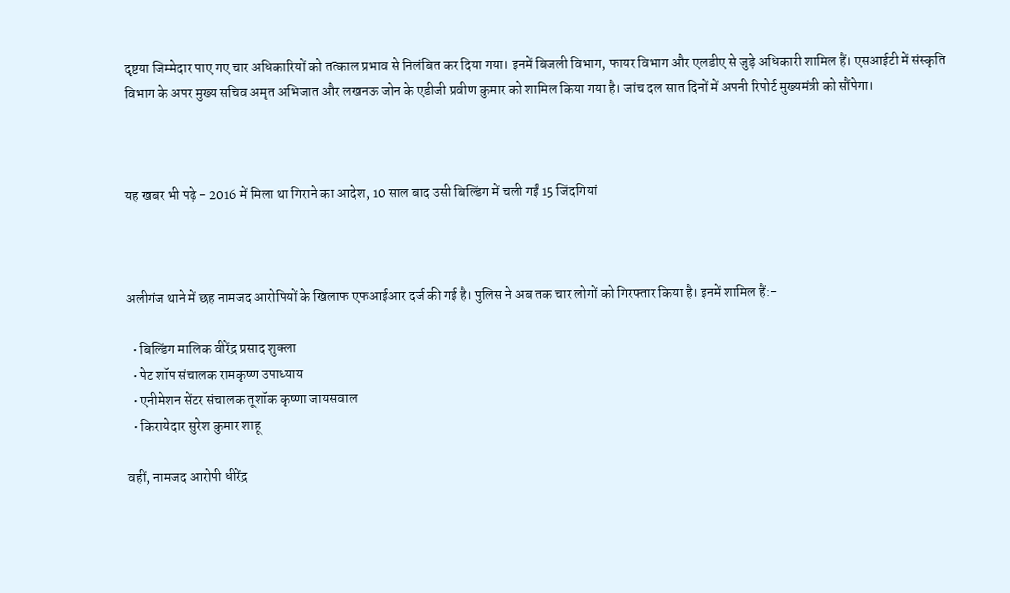दृष्टया जिम्मेदार पाए गए चार अधिकारियों को तत्काल प्रभाव से निलंबित कर दिया गया। इनमें बिजली विभाग, फायर विभाग और एलडीए से जुड़े अधिकारी शामिल हैं। एसआईटी में संस्कृति विभाग के अपर मुख्य सचिव अमृत अभिजात और लखनऊ जोन के एडीजी प्रवीण कुमार को शामिल किया गया है। जांच दल सात दिनों में अपनी रिपोर्ट मुख्यमंत्री को सौंपेगा।



यह खबर भी पढ़े - 2016 में मिला था गिराने का आदेश, 10 साल बाद उसी बिल्डिंग में चली गईं 15 जिंदगियां



अलीगंज थाने में छह नामजद आरोपियों के खिलाफ एफआईआर दर्ज की गई है। पुलिस ने अब तक चार लोगों को गिरफ्तार किया है। इनमें शामिल हैं:-

  • बिल्डिंग मालिक वीरेंद्र प्रसाद शुक्ला
  • पेट शॉप संचालक रामकृष्ण उपाध्याय
  • एनीमेशन सेंटर संचालक तूशॉक कृष्णा जायसवाल
  • किरायेदार सुरेश कुमार शाहू

वहीं, नामजद आरोपी धीरेंद्र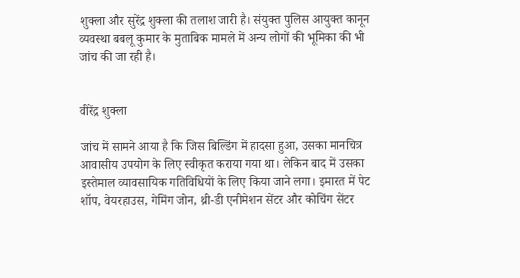शुक्ला और सुरेंद्र शुक्ला की तलाश जारी है। संयुक्त पुलिस आयुक्त कानून व्यवस्था बबलू कुमार के मुताबिक मामले में अन्य लोगों की भूमिका की भी जांच की जा रही है।


वीरेंद्र शुक्ला

जांच में सामने आया है कि जिस बिल्डिंग में हादसा हुआ, उसका मानचित्र आवासीय उपयोग के लिए स्वीकृत कराया गया था। लेकिन बाद में उसका इस्तेमाल व्यावसायिक गतिविधियों के लिए किया जाने लगा। इमारत में पेट शॉप, वेयरहाउस, गेमिंग जोन, थ्री-डी एनीमेशन सेंटर और कोचिंग सेंटर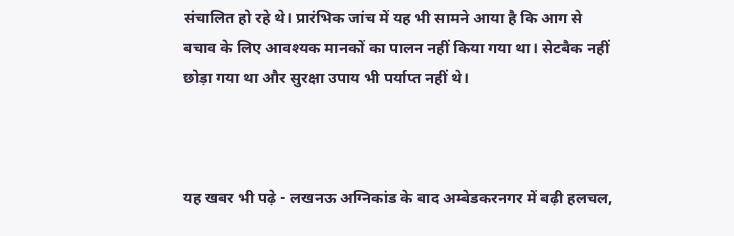संचालित हो रहे थे। प्रारंभिक जांच में यह भी सामने आया है कि आग से बचाव के लिए आवश्यक मानकों का पालन नहीं किया गया था। सेटबैक नहीं छोड़ा गया था और सुरक्षा उपाय भी पर्याप्त नहीं थे।



यह खबर भी पढ़े - लखनऊ अग्निकांड के बाद अम्बेडकरनगर में बढ़ी हलचल,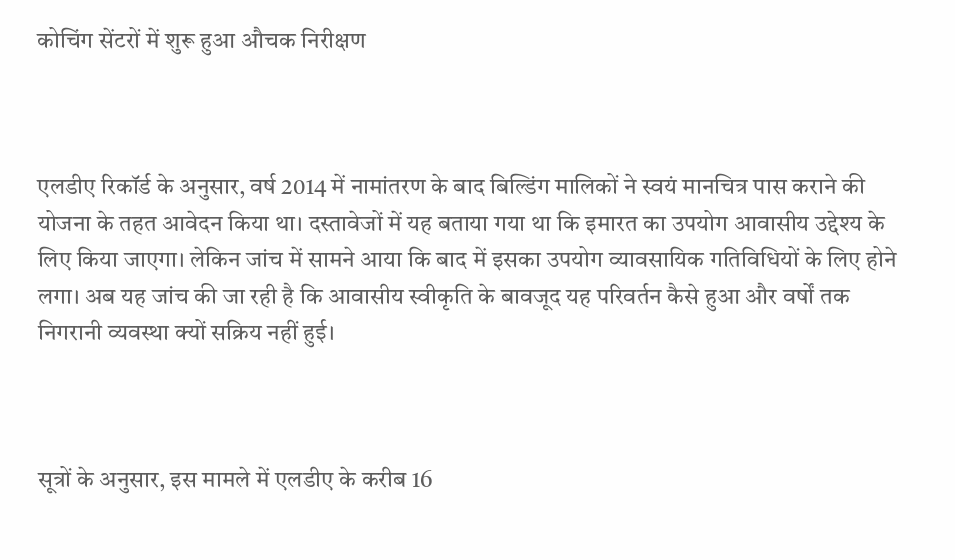कोचिंग सेंटरों में शुरू हुआ औचक निरीक्षण



एलडीए रिकॉर्ड के अनुसार, वर्ष 2014 में नामांतरण के बाद बिल्डिंग मालिकों ने स्वयं मानचित्र पास कराने की योजना के तहत आवेदन किया था। दस्तावेजों में यह बताया गया था कि इमारत का उपयोग आवासीय उद्देश्य के लिए किया जाएगा। लेकिन जांच में सामने आया कि बाद में इसका उपयोग व्यावसायिक गतिविधियों के लिए होने लगा। अब यह जांच की जा रही है कि आवासीय स्वीकृति के बावजूद यह परिवर्तन कैसे हुआ और वर्षों तक निगरानी व्यवस्था क्यों सक्रिय नहीं हुई।



सूत्रों के अनुसार, इस मामले में एलडीए के करीब 16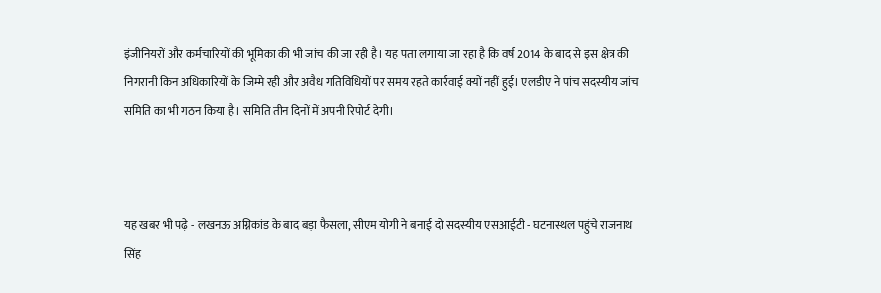इंजीनियरों और कर्मचारियों की भूमिका की भी जांच की जा रही है। यह पता लगाया जा रहा है कि वर्ष 2014 के बाद से इस क्षेत्र की निगरानी किन अधिकारियों के जिम्मे रही और अवैध गतिविधियों पर समय रहते कार्रवाई क्यों नहीं हुई। एलडीए ने पांच सदस्यीय जांच समिति का भी गठन किया है। समिति तीन दिनों में अपनी रिपोर्ट देगी।



यह खबर भी पढ़े - लखनऊ अग्निकांड के बाद बड़ा फैसला, सीएम योगी ने बनाई दो सदस्यीय एसआईटी - घटनास्थल पहुंचे राजनाथ सिंह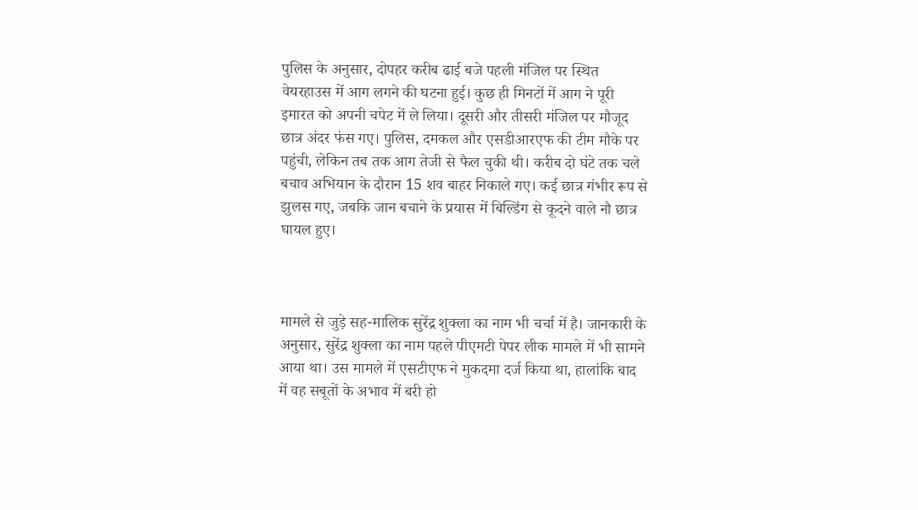पुलिस के अनुसार, दोपहर करीब ढाई बजे पहली मंजिल पर स्थित वेयरहाउस में आग लगने की घटना हुई। कुछ ही मिनटों में आग ने पूरी इमारत को अपनी चपेट में ले लिया। दूसरी और तीसरी मंजिल पर मौजूद छात्र अंदर फंस गए। पुलिस, दमकल और एसडीआरएफ की टीम मौके पर पहुंची, लेकिन तब तक आग तेजी से फैल चुकी थी। करीब दो घंटे तक चले बचाव अभियान के दौरान 15 शव बाहर निकाले गए। कई छात्र गंभीर रूप से झुलस गए, जबकि जान बचाने के प्रयास में बिल्डिंग से कूदने वाले नौ छात्र घायल हुए।



मामले से जुड़े सह-मालिक सुरेंद्र शुक्ला का नाम भी चर्चा में है। जानकारी के अनुसार, सुरेंद्र शुक्ला का नाम पहले पीएमटी पेपर लीक मामले में भी सामने आया था। उस मामले में एसटीएफ ने मुकदमा दर्ज किया था, हालांकि बाद में वह सबूतों के अभाव में बरी हो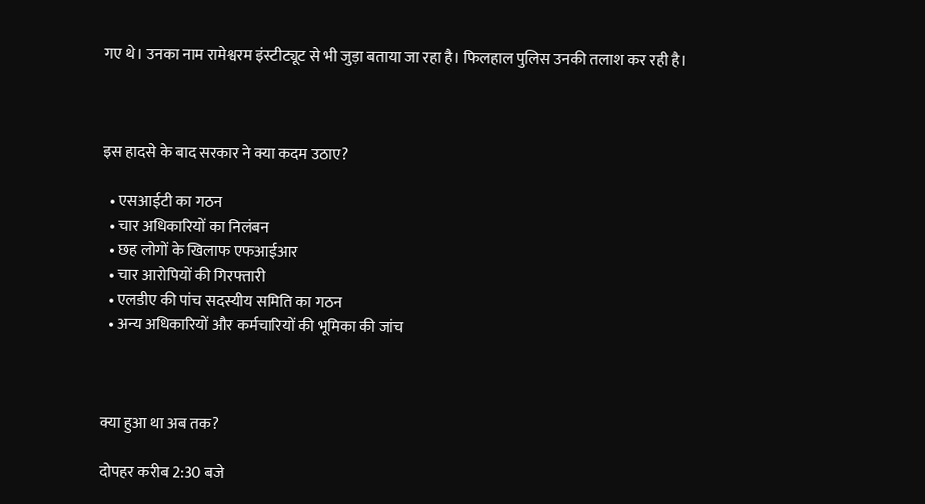गए थे। उनका नाम रामेश्वरम इंस्टीट्यूट से भी जुड़ा बताया जा रहा है। फिलहाल पुलिस उनकी तलाश कर रही है।



इस हादसे के बाद सरकार ने क्या कदम उठाए?

  • एसआईटी का गठन
  • चार अधिकारियों का निलंबन
  • छह लोगों के खिलाफ एफआईआर
  • चार आरोपियों की गिरफ्तारी
  • एलडीए की पांच सदस्यीय समिति का गठन
  • अन्य अधिकारियों और कर्मचारियों की भूमिका की जांच



क्या हुआ था अब तक?

दोपहर करीब 2:30 बजे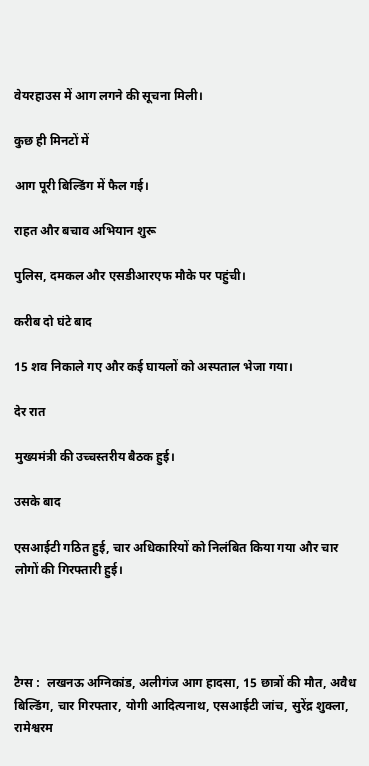वेयरहाउस में आग लगने की सूचना मिली।

कुछ ही मिनटों में

आग पूरी बिल्डिंग में फैल गई।

राहत और बचाव अभियान शुरू

पुलिस, दमकल और एसडीआरएफ मौके पर पहुंची।

करीब दो घंटे बाद

15 शव निकाले गए और कई घायलों को अस्पताल भेजा गया।

देर रात

मुख्यमंत्री की उच्चस्तरीय बैठक हुई।

उसके बाद

एसआईटी गठित हुई, चार अधिकारियों को निलंबित किया गया और चार लोगों की गिरफ्तारी हुई।




टैग्स :  लखनऊ अग्निकांड, अलीगंज आग हादसा, 15 छात्रों की मौत, अवैध बिल्डिंग, चार गिरफ्तार, योगी आदित्यनाथ, एसआईटी जांच, सुरेंद्र शुक्ला, रामेश्वरम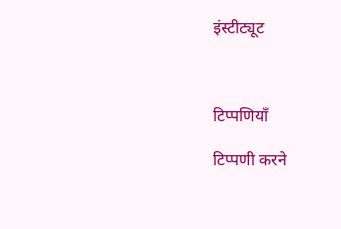इंस्टीट्यूट



टिप्पणियाँ

टिप्पणी करने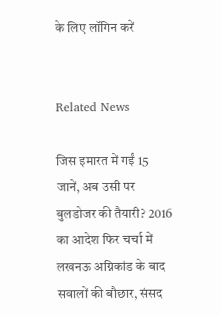के लिए लॉगिन करें


Related News

जिस इमारत में गईं 15 जानें, अब उसी पर बुलडोजर की तैयारी? 2016 का आदेश फिर चर्चा में
लखनऊ अग्निकांड के बाद सवालों की बौछार, संसद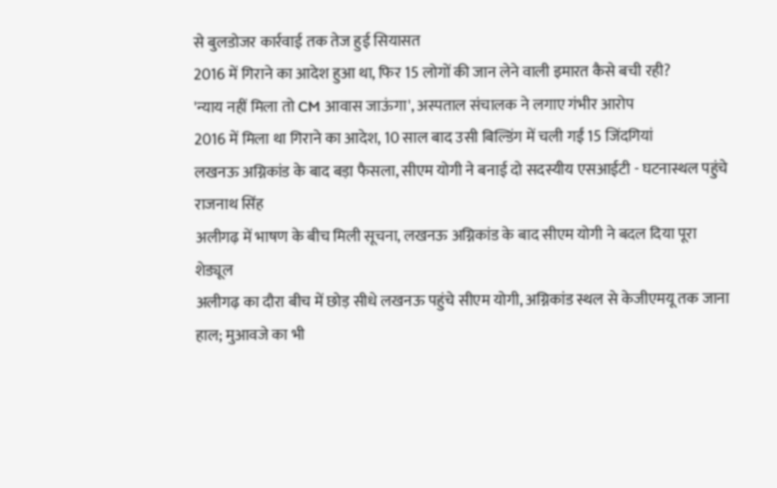से बुलडोजर कार्रवाई तक तेज हुई सियासत
2016 में गिराने का आदेश हुआ था, फिर 15 लोगों की जान लेने वाली इमारत कैसे बची रही?
'न्याय नहीं मिला तो CM आवास जाऊंगा', अस्पताल संचालक ने लगाए गंभीर आरोप
2016 में मिला था गिराने का आदेश, 10 साल बाद उसी बिल्डिंग में चली गईं 15 जिंदगियां
लखनऊ अग्निकांड के बाद बड़ा फैसला, सीएम योगी ने बनाई दो सदस्यीय एसआईटी - घटनास्थल पहुंचे राजनाथ सिंह
अलीगढ़ में भाषण के बीच मिली सूचना, लखनऊ अग्निकांड के बाद सीएम योगी ने बदल दिया पूरा शेड्यूल
अलीगढ़ का दौरा बीच में छोड़ सीधे लखनऊ पहुंचे सीएम योगी, अग्निकांड स्थल से केजीएमयू तक जाना हाल; मुआवजे का भी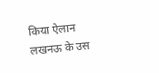किया ऐलान
लखनऊ के उस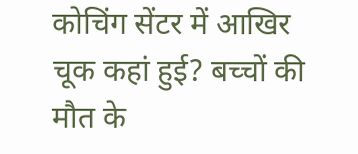कोचिंग सेंटर में आखिर चूक कहां हुई? बच्चों की मौत के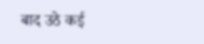बाद उठे कई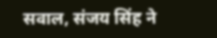सवाल, संजय सिंह ने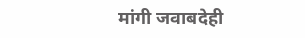मांगी जवाबदेही